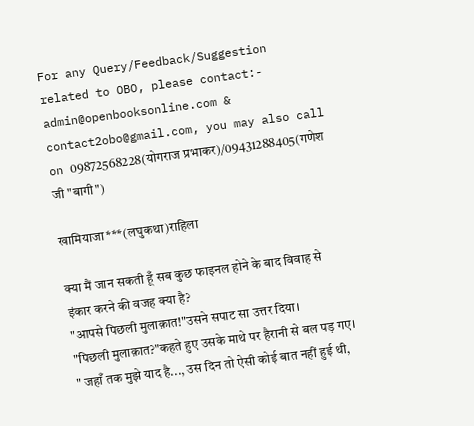For any Query/Feedback/Suggestion related to OBO, please contact:- admin@openbooksonline.com & contact2obo@gmail.com, you may also call on 09872568228(योगराज प्रभाकर)/09431288405(गणेश जी "बागी")

खामियाजा***(लघुकथा)राहिला

क्या मैं जान सकती हूँ सब कुछ फाइनल होने के बाद विवाह से इंकार करने की वजह क्या है?
"आपसे पिछली मुलाक़ात!"उसने सपाट सा उत्तर दिया।
"पिछली मुलाक़ात?"कहते हुए उसके माथे पर हैरानी से बल पड़ गए।
" जहाँ तक मुझे याद है..., उस दिन तो ऐसी कोई बात नहीं हुई थी,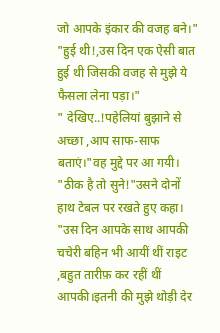जो आपके इंकार की वजह बने।"
"हुई थी!,उस दिन एक ऐसी बात हुई थी जिसकी वजह से मुझे ये फैसला लेना पड़ा।"
" देखिए..!पहेलियां बुझाने से अच्छा ,आप साफ-साफ बताएं।"वह मुद्दे पर आ गयी।
"ठीक है तो सुने!"उसने दोनों हाथ टेबल पर रखते हुए कहा।
"उस दिन आपके साथ आपकी चचेरी बहिन भी आयीं थीं राइट ,बहुत तारीफ़ कर रहीं थीं आपकी।इतनी की मुझे थोड़ी देर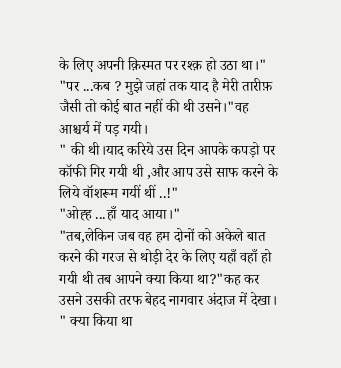के लिए अपनी क़िस्मत पर रश्क़ हो उठा था।"
"पर ...कब ? मुझे जहां तक याद है मेरी तारीफ़ जैसी तो कोई बात नहीं की थी उसने।"वह आश्चर्य में पड़ गयी।
" की थी।याद करिये उस दिन आपके कपड़ो पर कॉफी गिर गयी थी ,और आप उसे साफ करने के लिये वॉशरूम गयीं थीं ..!"
"ओह्ह ...हाँ याद आया।"
"तब,लेकिन जब वह हम दोनों को अकेले बात करने की गरज से थोड़ी देर के लिए यहाँ वहाँ हो गयी थी तब आपने क्या किया था?"कह कर उसने उसकी तरफ बेहद नागवार अंदाज में देखा।
" क्या किया था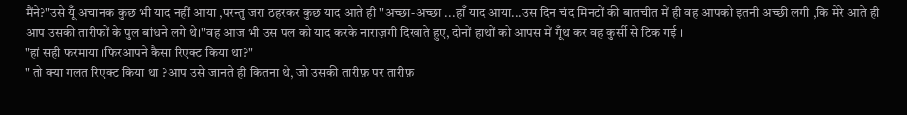मैंने?"उसे यूँ अचानक कुछ भी याद नहीं आया ,परन्तु जरा ठहरकर कुछ याद आते ही "अच्छा-अच्छा ...हाँ याद आया...उस दिन चंद मिनटों की बातचीत में ही वह आपको इतनी अच्छी लगी ,कि मेरे आते ही आप उसकी तारीफों के पुल बांधने लगे थे।"वह आज भी उस पल को याद करके नाराज़गी दिखाते हुए, दोनों हाथों को आपस में गूँथ कर वह कुर्सी से टिक गई ।
"हां सही फरमाया ।फिरआपने कैसा रिएक्ट किया था?"
" तो क्या गलत रिएक्ट किया था ?आप उसे जानते ही कितना थे, जो उसकी तारीफ़ पर तारीफ़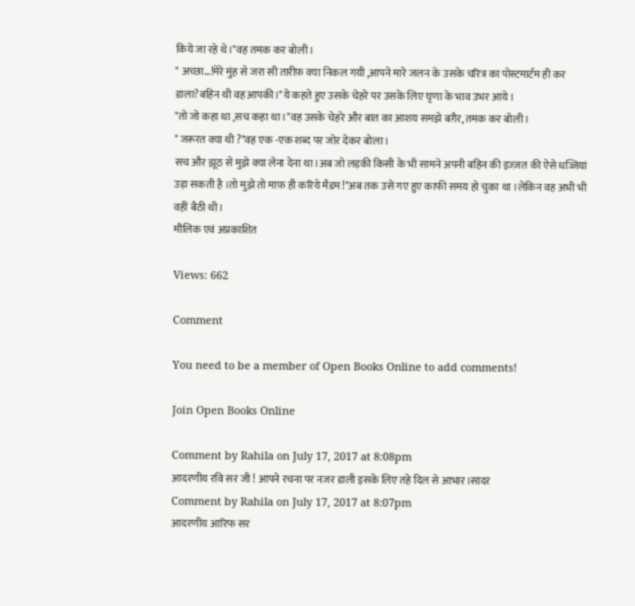किये जा रहे थे।"वह तमक कर बोली।
" अच्छा...!मेरे मुंह से जरा सी तारीफ़ क्या निकल गयी ,आपने मारे जलन के उसके चरित्र का पोस्टमार्टम ही कर डाला?बहिन थी वह आपकी।"ये कहते हुए उसके चेहरे पर उसके लिए घृणा के भाव उभर आये।
"तो जो कहा था ,सच कहा था।"वह उसके चेहरे और बात का आशय समझे बग़ैर, तमक कर बोली।
" जरूरत क्या थी ?"वह एक -एक शब्द पर जोर देकर बोला।
सच और झूठ से मुझे क्या लेना देना था।अब जो लड़की किसी के भी सामने अपनी बहिन की इज्ज़त की ऐसे धज्जियां उड़ा सकती है ।तो मुझे तो माफ़ ही करिये मैडम!"अब तक उसे गए हुए काफी समय हो चुका था ।लेकिन वह अभी भी वहीं बैठी थी।
मौलिक एवं अप्रकाशित

Views: 662

Comment

You need to be a member of Open Books Online to add comments!

Join Open Books Online

Comment by Rahila on July 17, 2017 at 8:08pm
आदरणीय रवि सर जी ! आपने रचना पर नजर डाली इसके लिए तहे दिल से आभार।सादर
Comment by Rahila on July 17, 2017 at 8:07pm
आदरणीय आरिफ सर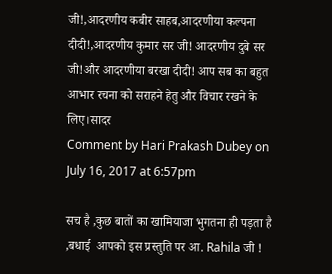जी!,आदरणीय कबीर साहब,आदरणीया कल्पना दीदी!,आदरणीय कुमार सर जी! आदरणीय दुबे सर जी!और आदरणीया बरखा दीदी! आप सब का बहुत आभार रचना को सराहने हेतु और विचार रखने के लिए।सादर
Comment by Hari Prakash Dubey on July 16, 2017 at 6:57pm

सच है ,कुछ बातों का खामियाजा भुगतना ही पड़ता है ,बधाई  आपको इस प्रस्तुति पर आ. Rahila जी !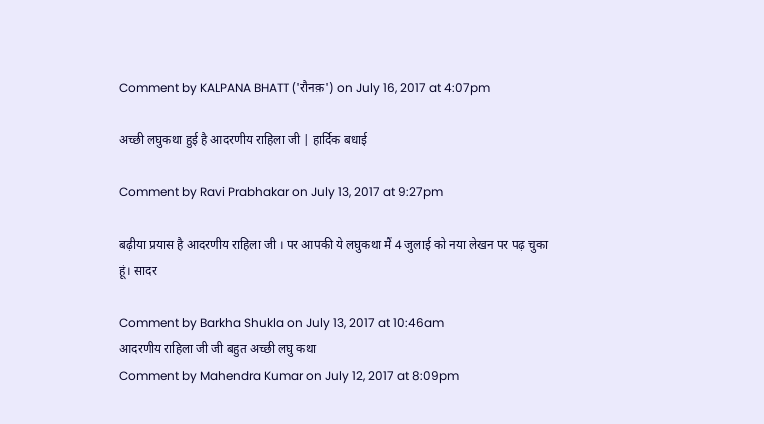Comment by KALPANA BHATT ('रौनक़') on July 16, 2017 at 4:07pm

अच्छी लघुकथा हुई है आदरणीय राहिला जी | हार्दिक बधाई

Comment by Ravi Prabhakar on July 13, 2017 at 9:27pm

बढ़ीया प्रयास है आदरणीय राहिला जी । पर आपकी ये लघुकथा मैं 4 जुलाई को नया लेखन पर पढ़ चुका हूं। सादर

Comment by Barkha Shukla on July 13, 2017 at 10:46am
आदरणीय राहिला जी जी बहुत अच्छी लघु कथा
Comment by Mahendra Kumar on July 12, 2017 at 8:09pm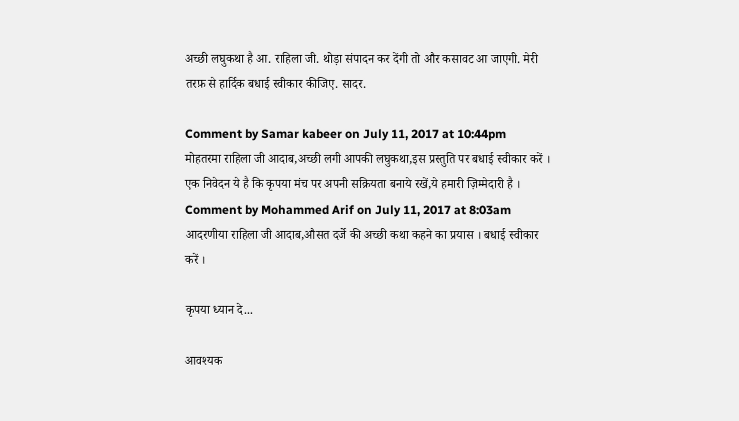अच्छी लघुकथा है आ. राहिला जी. थोड़ा संपादन कर देंगी तो और कसावट आ जाएगी. मेरी तरफ़ से हार्दिक बधाई स्वीकार कीजिए. सादर.

Comment by Samar kabeer on July 11, 2017 at 10:44pm
मोहतरमा राहिला जी आदाब,अच्छी लगी आपकी लघुकथा,इस प्रस्तुति पर बधाई स्वीकार करें ।
एक निवेदन ये है कि कृपया मंच पर अपनी सक्रियता बनाये रखें,ये हमारी ज़िम्मेदारी है ।
Comment by Mohammed Arif on July 11, 2017 at 8:03am
आदरणीया राहिला जी आदाब,औसत दर्जे की अच्छी कथा कहने का प्रयास । बधाई स्वीकार करें ।

कृपया ध्यान दे...

आवश्यक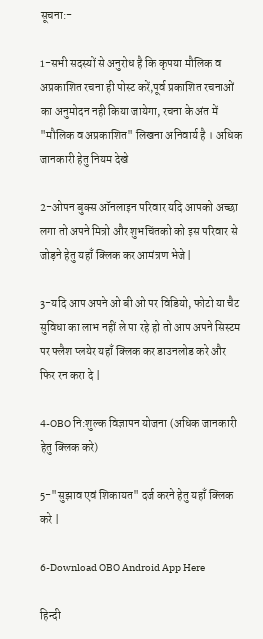सूचना:-

1-सभी सदस्यों से अनुरोध है कि कृपया मौलिक व अप्रकाशित रचना ही पोस्ट करें,पूर्व प्रकाशित रचनाओं का अनुमोदन नही किया जायेगा, रचना के अंत में "मौलिक व अप्रकाशित" लिखना अनिवार्य है । अधिक जानकारी हेतु नियम देखे

2-ओपन बुक्स ऑनलाइन परिवार यदि आपको अच्छा लगा तो अपने मित्रो और शुभचिंतको को इस परिवार से जोड़ने हेतु यहाँ क्लिक कर आमंत्रण भेजे |

3-यदि आप अपने ओ बी ओ पर विडियो, फोटो या चैट सुविधा का लाभ नहीं ले पा रहे हो तो आप अपने सिस्टम पर फ्लैश प्लयेर यहाँ क्लिक कर डाउनलोड करे और फिर रन करा दे |

4-OBO नि:शुल्क विज्ञापन योजना (अधिक जानकारी हेतु क्लिक करे)

5-"सुझाव एवं शिकायत" दर्ज करने हेतु यहाँ क्लिक करे |

6-Download OBO Android App Here

हिन्दी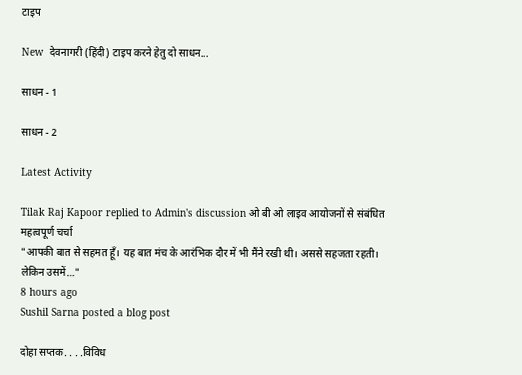टाइप

New  देवनागरी (हिंदी) टाइप करने हेतु दो साधन...

साधन - 1

साधन - 2

Latest Activity

Tilak Raj Kapoor replied to Admin's discussion ओ बी ओ लाइव आयोजनों से संबंधित महत्वपूर्ण चर्चा
"आपकी बात से सहमत हूँ। यह बात मंच के आरंभिक दौर में भी मैंने रखी थी। अससे सहजता रहती। लेकिन उसमें…"
8 hours ago
Sushil Sarna posted a blog post

दोहा सप्तक. . . .विविध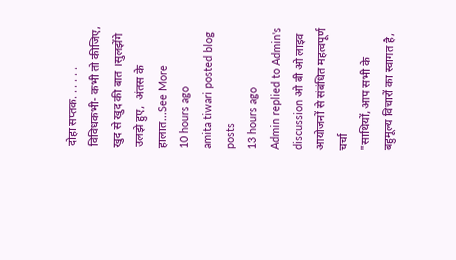दोहा सप्तक. . . . . . विविधकभी- कभी तो कीजिए, खुद से खुद की बात ।सुलझेंगे उलझे हुए,  अंतस के हालात…See More
10 hours ago
amita tiwari posted blog posts
13 hours ago
Admin replied to Admin's discussion ओ बी ओ लाइव आयोजनों से संबंधित महत्वपूर्ण चर्चा
"साथियों, आप सभी के बहुमूल्य विचारों का स्वागत है,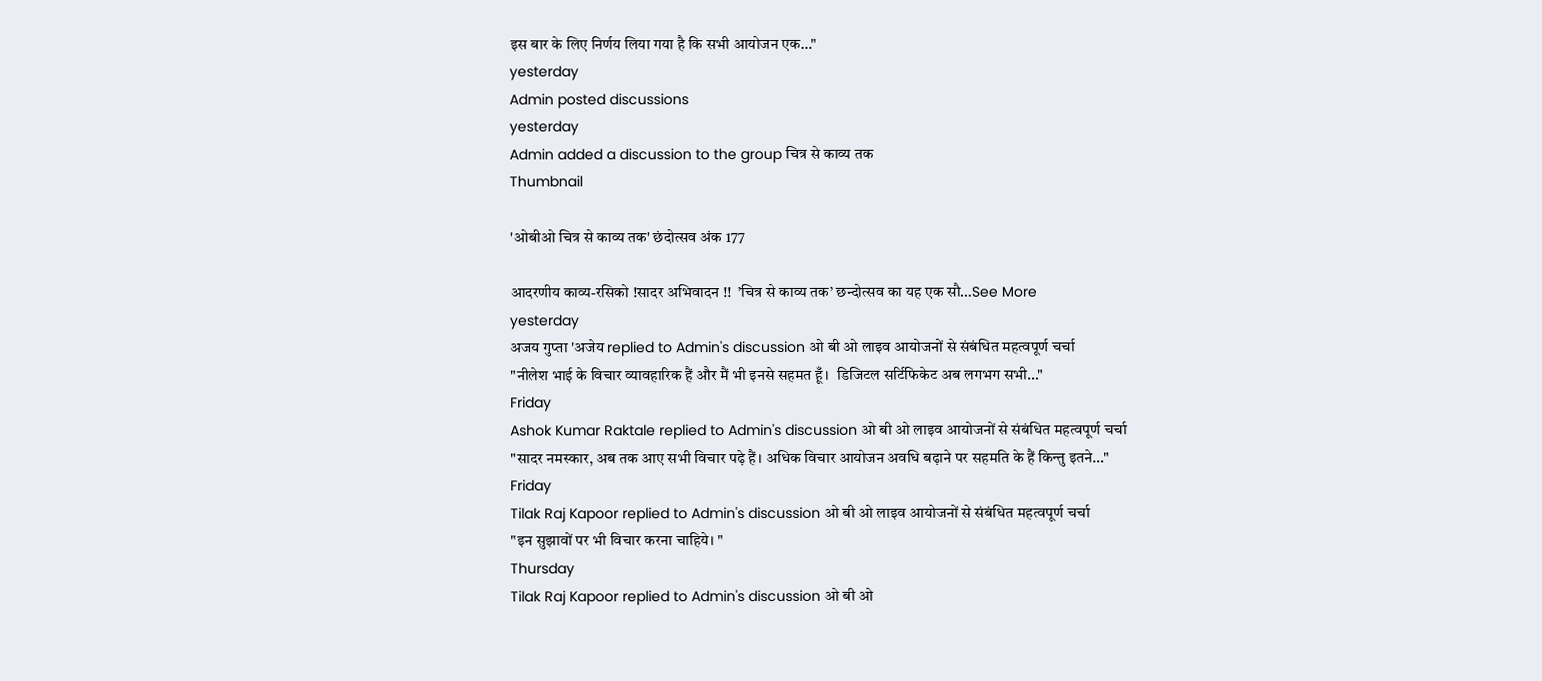इस बार के लिए निर्णय लिया गया है कि सभी आयोजन एक…"
yesterday
Admin posted discussions
yesterday
Admin added a discussion to the group चित्र से काव्य तक
Thumbnail

'ओबीओ चित्र से काव्य तक' छंदोत्सव अंक 177

आदरणीय काव्य-रसिको !सादर अभिवादन !!  ’चित्र से काव्य तक’ छन्दोत्सव का यह एक सौ…See More
yesterday
अजय गुप्ता 'अजेय replied to Admin's discussion ओ बी ओ लाइव आयोजनों से संबंधित महत्वपूर्ण चर्चा
"नीलेश भाई के विचार व्यावहारिक हैं और मैं भी इनसे सहमत हूँ।  डिजिटल सर्टिफिकेट अब लगभग सभी…"
Friday
Ashok Kumar Raktale replied to Admin's discussion ओ बी ओ लाइव आयोजनों से संबंधित महत्वपूर्ण चर्चा
"सादर नमस्कार, अब तक आए सभी विचार पढ़े हैं। अधिक विचार आयोजन अवधि बढ़ाने पर सहमति के हैं किन्तु इतने…"
Friday
Tilak Raj Kapoor replied to Admin's discussion ओ बी ओ लाइव आयोजनों से संबंधित महत्वपूर्ण चर्चा
"इन सुझावों पर भी विचार करना चाहिये। "
Thursday
Tilak Raj Kapoor replied to Admin's discussion ओ बी ओ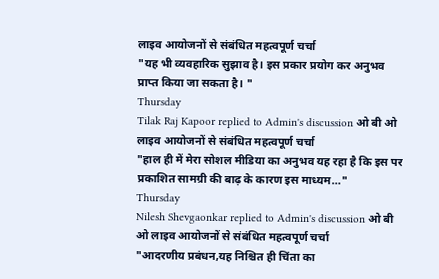लाइव आयोजनों से संबंधित महत्वपूर्ण चर्चा
"यह भी व्यवहारिक सुझाव है। इस प्रकार प्रयोग कर अनुभव प्राप्त किया जा सकता है। "
Thursday
Tilak Raj Kapoor replied to Admin's discussion ओ बी ओ लाइव आयोजनों से संबंधित महत्वपूर्ण चर्चा
"हाल ही में मेरा सोशल मीडिया का अनुभव यह रहा है कि इस पर प्रकाशित सामग्री की बाढ़ के कारण इस माध्यम…"
Thursday
Nilesh Shevgaonkar replied to Admin's discussion ओ बी ओ लाइव आयोजनों से संबंधित महत्वपूर्ण चर्चा
"आदरणीय प्रबंधन,यह निश्चित ही चिंता का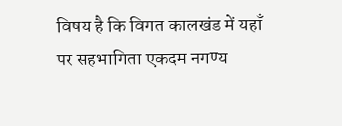विषय है कि विगत कालखंड में यहाँ पर सहभागिता एकदम नगण्य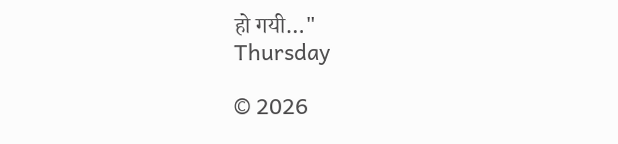हो गयी…"
Thursday

© 2026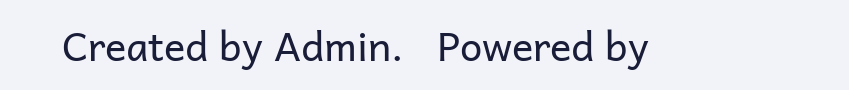Created by Admin.   Powered by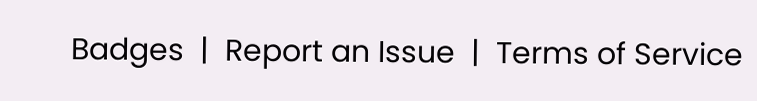Badges  |  Report an Issue  |  Terms of Service